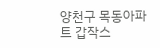양천구 목동아파트 갑작스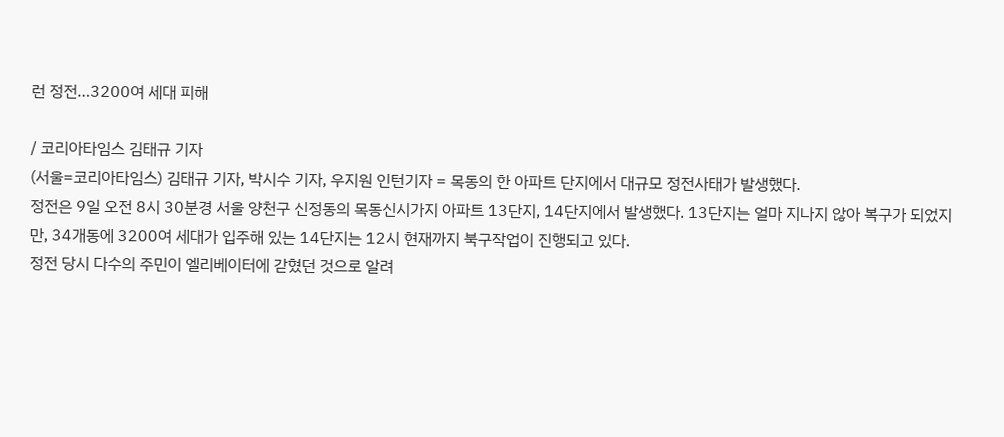런 정전…3200여 세대 피해

/ 코리아타임스 김태규 기자
(서울=코리아타임스) 김태규 기자, 박시수 기자, 우지원 인턴기자 = 목동의 한 아파트 단지에서 대규모 정전사태가 발생했다.
정전은 9일 오전 8시 30분경 서울 양천구 신정동의 목동신시가지 아파트 13단지, 14단지에서 발생했다. 13단지는 얼마 지나지 않아 복구가 되었지만, 34개동에 3200여 세대가 입주해 있는 14단지는 12시 현재까지 북구작업이 진행되고 있다.
정전 당시 다수의 주민이 엘리베이터에 갇혔던 것으로 알려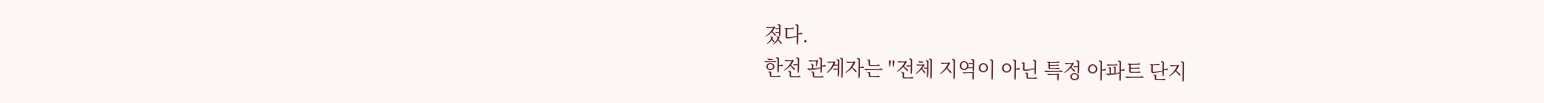졌다.
한전 관계자는 "전체 지역이 아닌 특정 아파트 단지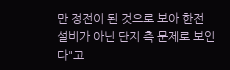만 정전이 된 것으로 보아 한전 설비가 아닌 단지 측 문제로 보인다"고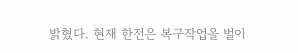밝혔다. 현재 한전은 복구작업을 벌이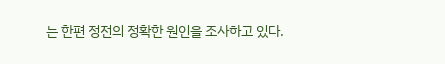는 한편 정전의 정확한 원인을 조사하고 있다.